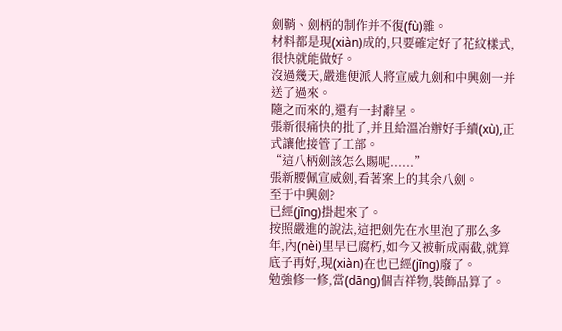劍鞘、劍柄的制作并不復(fù)雜。
材料都是現(xiàn)成的,只要確定好了花紋樣式,很快就能做好。
沒過幾天,嚴進便派人將宣威九劍和中興劍一并送了過來。
隨之而來的,還有一封辭呈。
張新很痛快的批了,并且給溫冶辦好手續(xù),正式讓他接管了工部。
“這八柄劍該怎么賜呢......”
張新腰佩宣威劍,看著案上的其余八劍。
至于中興劍?
已經(jīng)掛起來了。
按照嚴進的說法,這把劍先在水里泡了那么多年,內(nèi)里早已腐朽,如今又被斬成兩截,就算底子再好,現(xiàn)在也已經(jīng)廢了。
勉強修一修,當(dāng)個吉祥物,裝飾品算了。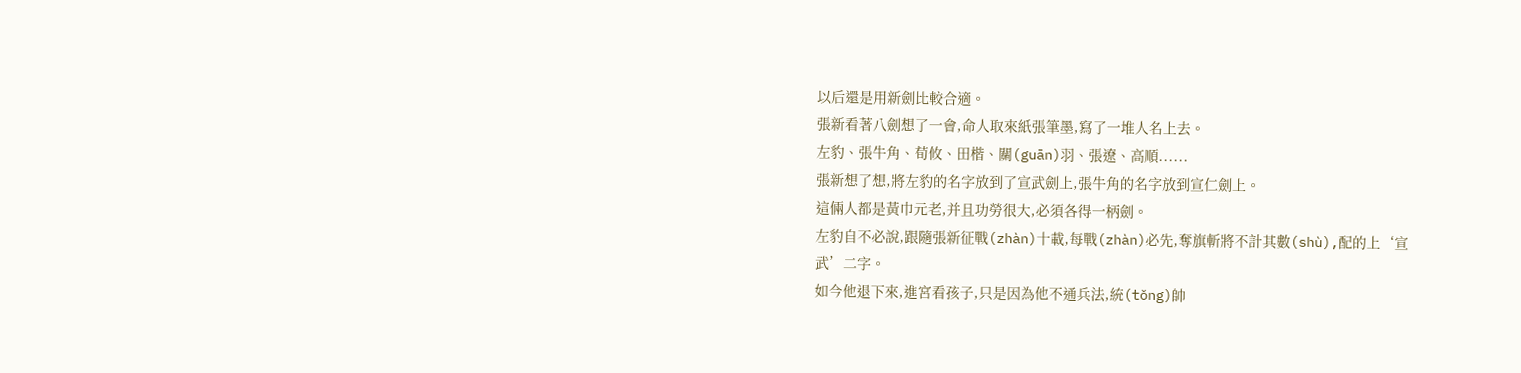以后還是用新劍比較合適。
張新看著八劍想了一會,命人取來紙張筆墨,寫了一堆人名上去。
左豹、張牛角、荀攸、田楷、關(guān)羽、張遼、高順......
張新想了想,將左豹的名字放到了宣武劍上,張牛角的名字放到宣仁劍上。
這倆人都是黃巾元老,并且功勞很大,必須各得一柄劍。
左豹自不必說,跟隨張新征戰(zhàn)十載,每戰(zhàn)必先,奪旗斬將不計其數(shù),配的上‘宣武’二字。
如今他退下來,進宮看孩子,只是因為他不通兵法,統(tǒng)帥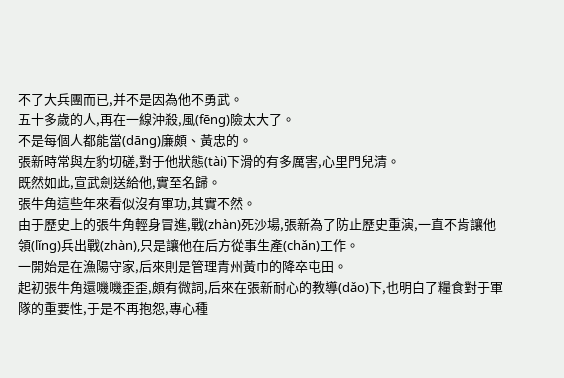不了大兵團而已,并不是因為他不勇武。
五十多歲的人,再在一線沖殺,風(fēng)險太大了。
不是每個人都能當(dāng)廉頗、黃忠的。
張新時常與左豹切磋,對于他狀態(tài)下滑的有多厲害,心里門兒清。
既然如此,宣武劍送給他,實至名歸。
張牛角這些年來看似沒有軍功,其實不然。
由于歷史上的張牛角輕身冒進,戰(zhàn)死沙場,張新為了防止歷史重演,一直不肯讓他領(lǐng)兵出戰(zhàn),只是讓他在后方從事生產(chǎn)工作。
一開始是在漁陽守家,后來則是管理青州黃巾的降卒屯田。
起初張牛角還嘰嘰歪歪,頗有微詞,后來在張新耐心的教導(dǎo)下,也明白了糧食對于軍隊的重要性,于是不再抱怨,專心種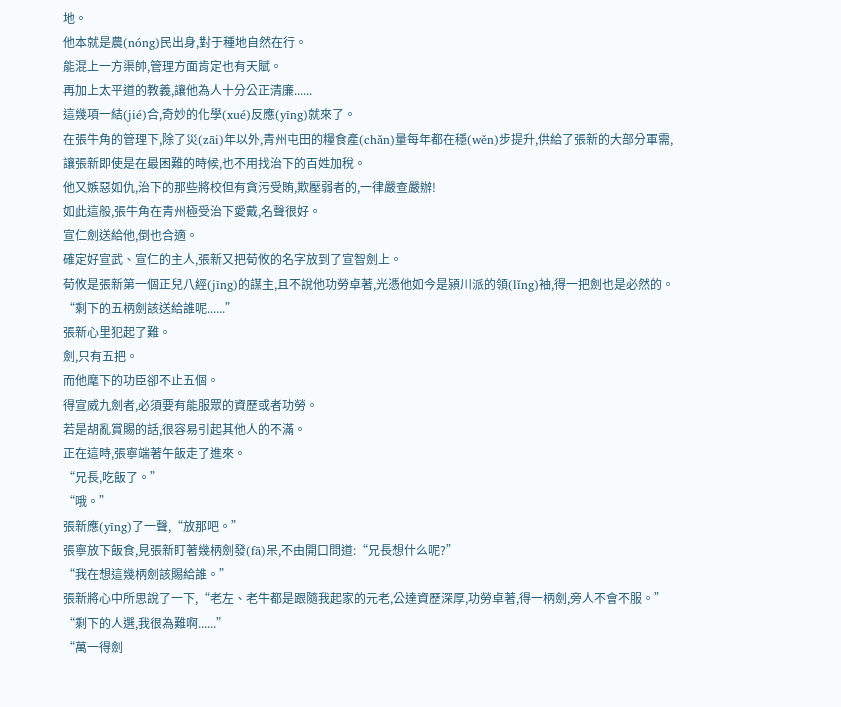地。
他本就是農(nóng)民出身,對于種地自然在行。
能混上一方渠帥,管理方面肯定也有天賦。
再加上太平道的教義,讓他為人十分公正清廉......
這幾項一結(jié)合,奇妙的化學(xué)反應(yīng)就來了。
在張牛角的管理下,除了災(zāi)年以外,青州屯田的糧食產(chǎn)量每年都在穩(wěn)步提升,供給了張新的大部分軍需,讓張新即使是在最困難的時候,也不用找治下的百姓加稅。
他又嫉惡如仇,治下的那些將校但有貪污受賄,欺壓弱者的,一律嚴查嚴辦!
如此這般,張牛角在青州極受治下愛戴,名聲很好。
宣仁劍送給他,倒也合適。
確定好宣武、宣仁的主人,張新又把荀攸的名字放到了宣智劍上。
荀攸是張新第一個正兒八經(jīng)的謀主,且不說他功勞卓著,光憑他如今是潁川派的領(lǐng)袖,得一把劍也是必然的。
“剩下的五柄劍該送給誰呢......”
張新心里犯起了難。
劍,只有五把。
而他麾下的功臣卻不止五個。
得宣威九劍者,必須要有能服眾的資歷或者功勞。
若是胡亂賞賜的話,很容易引起其他人的不滿。
正在這時,張寧端著午飯走了進來。
“兄長,吃飯了。”
“哦。”
張新應(yīng)了一聲,“放那吧。”
張寧放下飯食,見張新盯著幾柄劍發(fā)呆,不由開口問道:“兄長想什么呢?”
“我在想這幾柄劍該賜給誰。”
張新將心中所思說了一下,“老左、老牛都是跟隨我起家的元老,公達資歷深厚,功勞卓著,得一柄劍,旁人不會不服。”
“剩下的人選,我很為難啊......”
“萬一得劍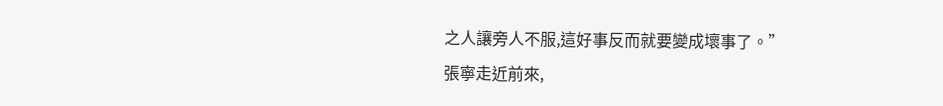之人讓旁人不服,這好事反而就要變成壞事了。”
張寧走近前來,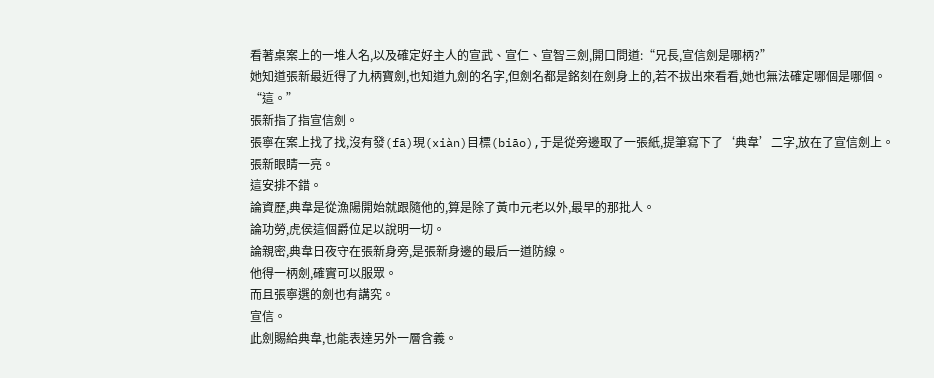看著桌案上的一堆人名,以及確定好主人的宣武、宣仁、宣智三劍,開口問道:“兄長,宣信劍是哪柄?”
她知道張新最近得了九柄寶劍,也知道九劍的名字,但劍名都是銘刻在劍身上的,若不拔出來看看,她也無法確定哪個是哪個。
“這。”
張新指了指宣信劍。
張寧在案上找了找,沒有發(fā)現(xiàn)目標(biāo),于是從旁邊取了一張紙,提筆寫下了‘典韋’二字,放在了宣信劍上。
張新眼睛一亮。
這安排不錯。
論資歷,典韋是從漁陽開始就跟隨他的,算是除了黃巾元老以外,最早的那批人。
論功勞,虎侯這個爵位足以說明一切。
論親密,典韋日夜守在張新身旁,是張新身邊的最后一道防線。
他得一柄劍,確實可以服眾。
而且張寧選的劍也有講究。
宣信。
此劍賜給典韋,也能表達另外一層含義。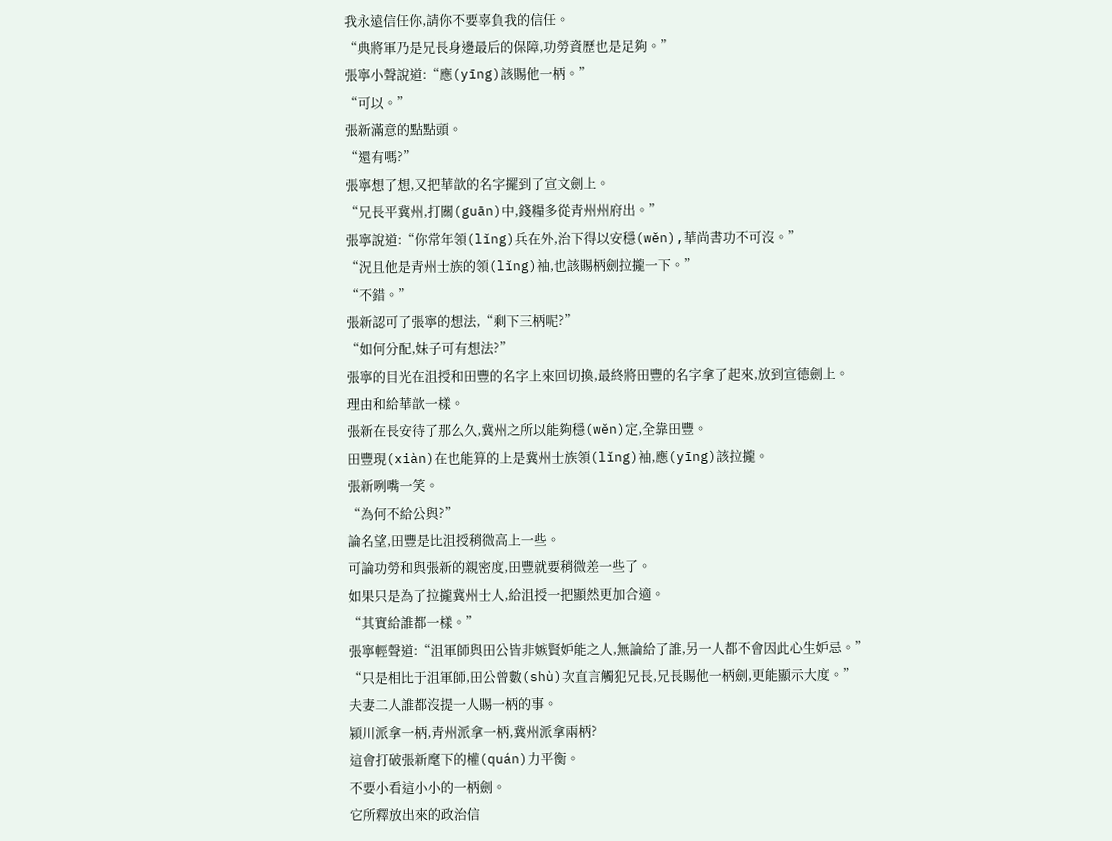我永遠信任你,請你不要辜負我的信任。
“典將軍乃是兄長身邊最后的保障,功勞資歷也是足夠。”
張寧小聲說道:“應(yīng)該賜他一柄。”
“可以。”
張新滿意的點點頭。
“還有嗎?”
張寧想了想,又把華歆的名字擺到了宣文劍上。
“兄長平冀州,打關(guān)中,錢糧多從青州州府出。”
張寧說道:“你常年領(lǐng)兵在外,治下得以安穩(wěn),華尚書功不可沒。”
“況且他是青州士族的領(lǐng)袖,也該賜柄劍拉攏一下。”
“不錯。”
張新認可了張寧的想法,“剩下三柄呢?”
“如何分配,妹子可有想法?”
張寧的目光在沮授和田豐的名字上來回切換,最終將田豐的名字拿了起來,放到宣德劍上。
理由和給華歆一樣。
張新在長安待了那么久,冀州之所以能夠穩(wěn)定,全靠田豐。
田豐現(xiàn)在也能算的上是冀州士族領(lǐng)袖,應(yīng)該拉攏。
張新咧嘴一笑。
“為何不給公與?”
論名望,田豐是比沮授稍微高上一些。
可論功勞和與張新的親密度,田豐就要稍微差一些了。
如果只是為了拉攏冀州士人,給沮授一把顯然更加合適。
“其實給誰都一樣。”
張寧輕聲道:“沮軍師與田公皆非嫉賢妒能之人,無論給了誰,另一人都不會因此心生妒忌。”
“只是相比于沮軍師,田公曾數(shù)次直言觸犯兄長,兄長賜他一柄劍,更能顯示大度。”
夫妻二人誰都沒提一人賜一柄的事。
潁川派拿一柄,青州派拿一柄,冀州派拿兩柄?
這會打破張新麾下的權(quán)力平衡。
不要小看這小小的一柄劍。
它所釋放出來的政治信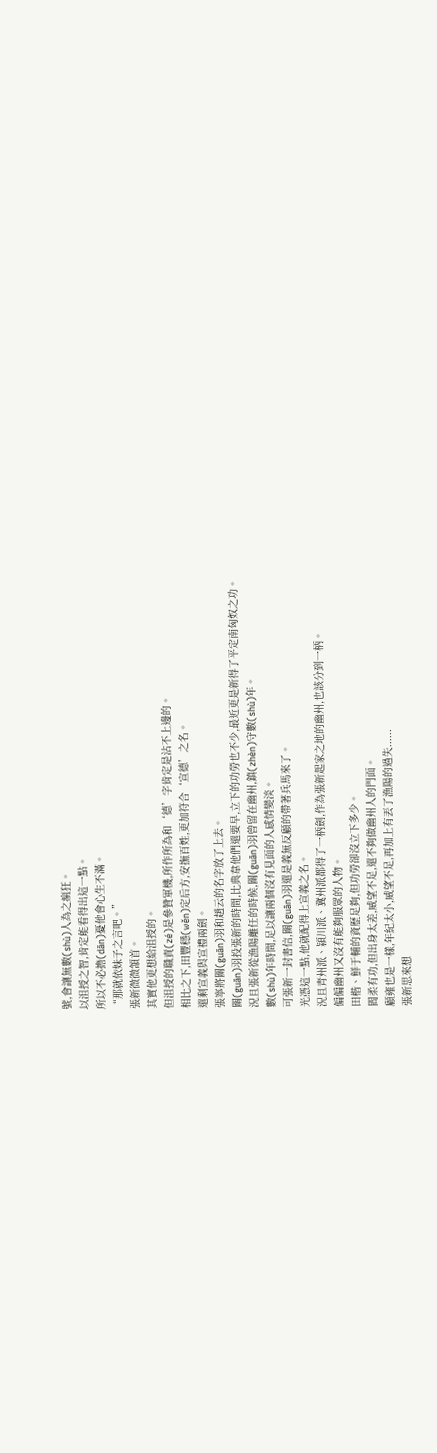號,會讓無數(shù)人為之瘋狂。
以沮授之智,肯定能看得出這一點。
所以不必擔(dān)憂他會心生不滿。
“那就依妹子之言吧。”
張新微微頷首。
其實他更想給沮授的。
但沮授的職責(zé)是參贊軍機,所作所為和‘德’字肯定是沾不上邊的。
相比之下,田豐穩(wěn)定后方,安撫百姓,更加符合‘宣德’之名。
還剩宣義與宣禮兩劍。
張寧將關(guān)羽和趙云的名字放了上去。
關(guān)羽投張新的時間,比典韋他們還要早,立下的功勞也不少,最近更是新得了平定南匈奴之功。
況且張新從漁陽離任的時候,關(guān)羽曾留在幽州,鎮(zhèn)守數(shù)年。
數(shù)年時間,足以讓兩個沒有見面的人感情變淡。
可張新一封書信,關(guān)羽還是義無反顧的帶著兵馬來了。
光憑這一點,他就配得上宣義之名。
況且青州派、潁川派、冀州派都得了一柄劍,作為張新起家之地的幽州,也該分到一柄。
偏偏幽州又沒有能夠服眾的人物。
田楷、鮮于輔的資歷足夠,但功勞卻沒立下多少。
閻柔有功,但出身太差,威望不足,還不夠做幽州人的門面。
顧雍也是一樣,年紀太小,威望不足,再加上有丟了漁陽的過失......
張新思來想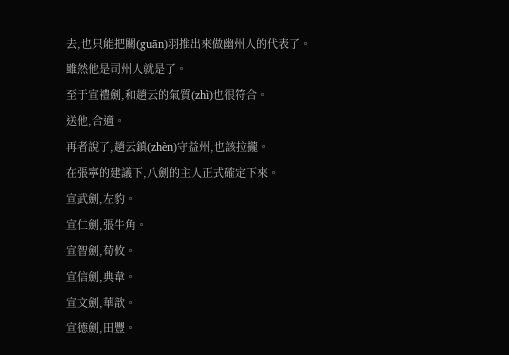去,也只能把關(guān)羽推出來做幽州人的代表了。
雖然他是司州人就是了。
至于宣禮劍,和趙云的氣質(zhì)也很符合。
送他,合適。
再者說了,趙云鎮(zhèn)守益州,也該拉攏。
在張寧的建議下,八劍的主人正式確定下來。
宣武劍,左豹。
宣仁劍,張牛角。
宣智劍,荀攸。
宣信劍,典韋。
宣文劍,華歆。
宣德劍,田豐。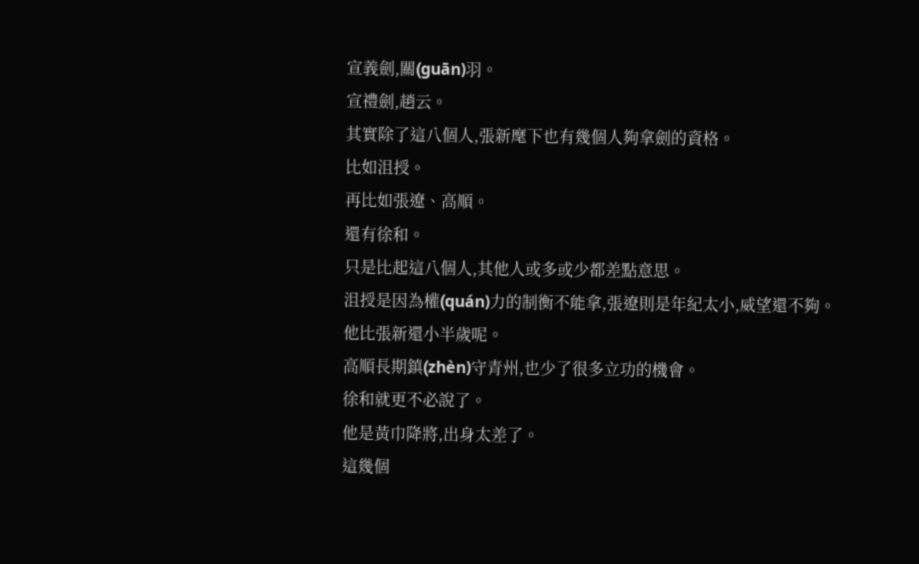宣義劍,關(guān)羽。
宣禮劍,趙云。
其實除了這八個人,張新麾下也有幾個人夠拿劍的資格。
比如沮授。
再比如張遼、高順。
還有徐和。
只是比起這八個人,其他人或多或少都差點意思。
沮授是因為權(quán)力的制衡不能拿,張遼則是年紀太小,威望還不夠。
他比張新還小半歲呢。
高順長期鎮(zhèn)守青州,也少了很多立功的機會。
徐和就更不必說了。
他是黃巾降將,出身太差了。
這幾個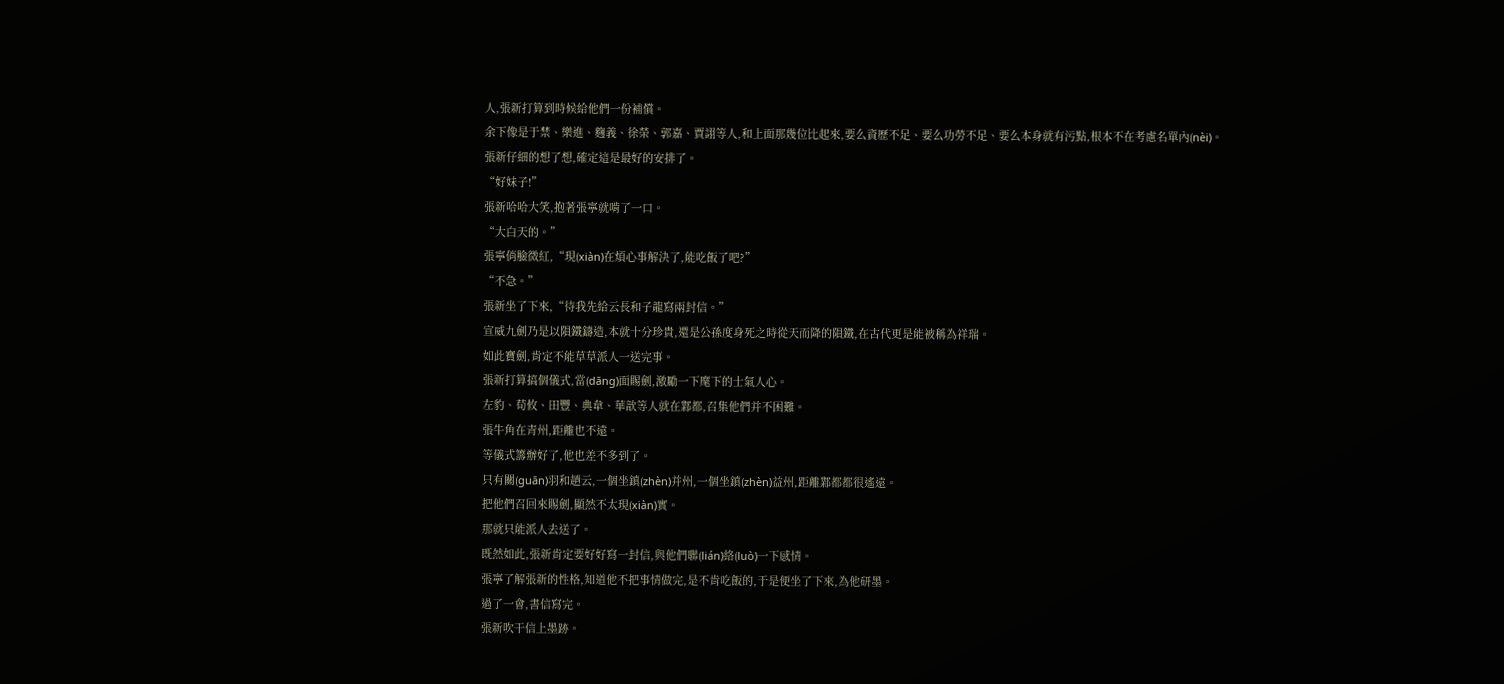人,張新打算到時候給他們一份補償。
余下像是于禁、樂進、麴義、徐榮、郭嘉、賈詡等人,和上面那幾位比起來,要么資歷不足、要么功勞不足、要么本身就有污點,根本不在考慮名單內(nèi)。
張新仔細的想了想,確定這是最好的安排了。
“好妹子!”
張新哈哈大笑,抱著張寧就啃了一口。
“大白天的。”
張寧俏臉微紅,“現(xiàn)在煩心事解決了,能吃飯了吧?”
“不急。”
張新坐了下來,“待我先給云長和子龍寫兩封信。”
宣威九劍乃是以隕鐵鑄造,本就十分珍貴,還是公孫度身死之時從天而降的隕鐵,在古代更是能被稱為祥瑞。
如此寶劍,肯定不能草草派人一送完事。
張新打算搞個儀式,當(dāng)面賜劍,激勵一下麾下的士氣人心。
左豹、荀攸、田豐、典韋、華歆等人就在鄴都,召集他們并不困難。
張牛角在青州,距離也不遠。
等儀式籌辦好了,他也差不多到了。
只有關(guān)羽和趙云,一個坐鎮(zhèn)并州,一個坐鎮(zhèn)益州,距離鄴都都很遙遠。
把他們召回來賜劍,顯然不太現(xiàn)實。
那就只能派人去送了。
既然如此,張新肯定要好好寫一封信,與他們聯(lián)絡(luò)一下感情。
張寧了解張新的性格,知道他不把事情做完,是不肯吃飯的,于是便坐了下來,為他研墨。
過了一會,書信寫完。
張新吹干信上墨跡。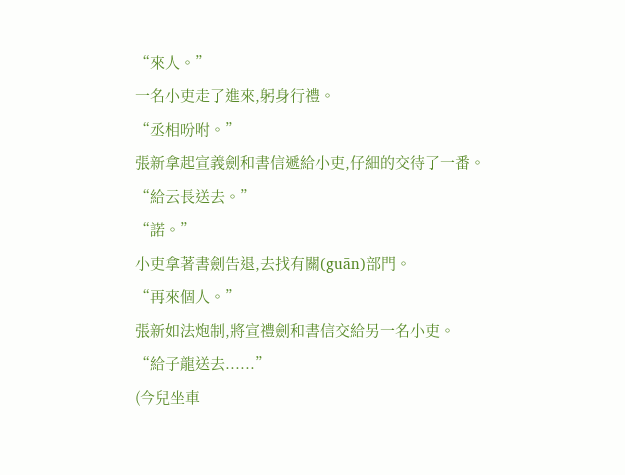“來人。”
一名小吏走了進來,躬身行禮。
“丞相吩咐。”
張新拿起宣義劍和書信遞給小吏,仔細的交待了一番。
“給云長送去。”
“諾。”
小吏拿著書劍告退,去找有關(guān)部門。
“再來個人。”
張新如法炮制,將宣禮劍和書信交給另一名小吏。
“給子龍送去......”
(今兒坐車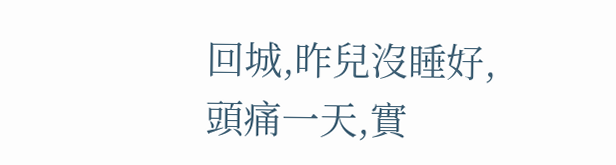回城,昨兒沒睡好,頭痛一天,實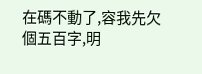在碼不動了,容我先欠個五百字,明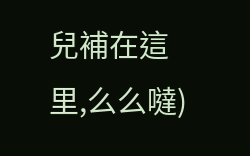兒補在這里,么么噠)